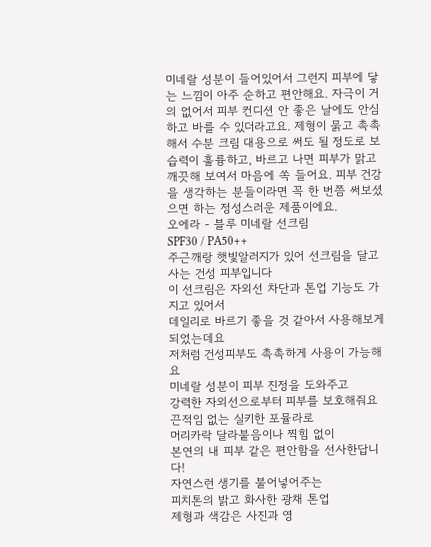미네랄 성분이 들어있어서 그런지 피부에 닿는 느낌이 아주 순하고 편안해요. 자극이 거의 없어서 피부 컨디션 안 좋은 날에도 안심하고 바를 수 있더라고요. 제형이 묽고 촉촉해서 수분 크림 대용으로 써도 될 정도로 보습력이 훌륭하고, 바르고 나면 피부가 맑고 깨끗해 보여서 마음에 쏙 들어요. 피부 건강을 생각하는 분들이라면 꼭 한 번쯤 써보셨으면 하는 정성스러운 제품이에요.
오에라 - 블루 미네랄 선크림
SPF30 / PA50++
주근깨랑 햇빛알러지가 있어 선크림을 달고 사는 건성 피부입니다
이 선크림은 자외선 차단과 톤업 기능도 가지고 있어서
데일리로 바르기 좋을 것 같아서 사용해보게 되었는데요
저처럼 건성피부도 촉촉하게 사용이 가능해요
미네랄 성분이 피부 진정을 도와주고
강력한 자외선으로부터 피부를 보호해줘요
끈적임 없는 실키한 포뮬라로
머리카락 달라붙음이나 찍힘 없이
본연의 내 피부 같은 편안함을 선사한답니다!
자연스런 생기를 불어넣어주는
피치톤의 밝고 화사한 광채 톤업
제형과 색감은 사진과 영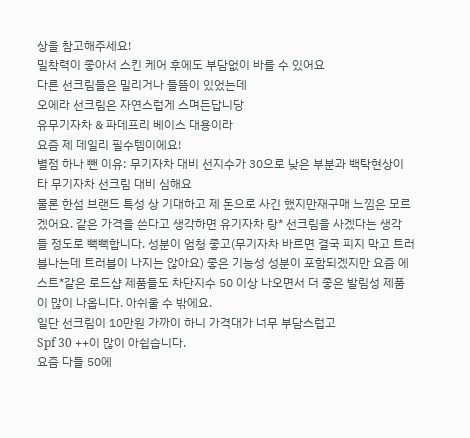상을 참고해주세요!
밀착력이 좋아서 스킨 케어 후에도 부담없이 바를 수 있어요
다른 선크림들은 밀리거나 들뜸이 있었는데
오에라 선크림은 자연스럽게 스며든답니당
유무기자차 & 파데프리 베이스 대용이라
요즘 제 데일리 필수템이에요!
별점 하나 뺀 이유: 무기자차 대비 선지수가 30으로 낮은 부분과 백탁현상이 타 무기자차 선크림 대비 심해요
물론 한섬 브랜드 특성 상 기대하고 제 돈으로 사긴 했지만재구매 느낌은 모르겠어요. 같은 가격을 쓴다고 생각하면 유기자차 랑* 선크림을 사겠다는 생각 들 정도로 뻑뻑합니다. 성분이 엄청 좋고(무기자차 바르면 결국 피지 막고 트러블나는데 트러블이 나지는 않아요) 좋은 기능성 성분이 포함되겠지만 요즘 에스트*같은 로드샵 제품들도 차단지수 50 이상 나오면서 더 좋은 발림성 제품이 많이 나옵니다. 아쉬울 수 밖에요.
일단 선크림이 10만원 가까이 하니 가격대가 너무 부담스럽고
Spf 30 ++이 많이 아쉽습니다.
요즘 다들 50에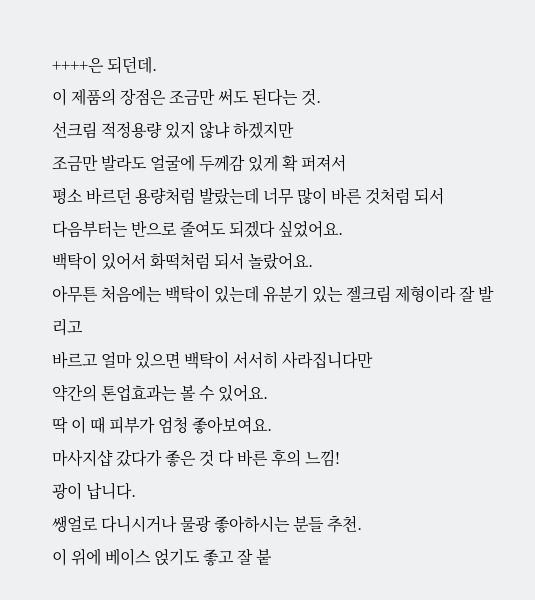++++은 되던데.
이 제품의 장점은 조금만 써도 된다는 것.
선크림 적정용량 있지 않냐 하겠지만
조금만 발라도 얼굴에 두께감 있게 확 퍼져서
평소 바르던 용량처럼 발랐는데 너무 많이 바른 것처럼 되서
다음부터는 반으로 줄여도 되겠다 싶었어요.
백탁이 있어서 화떡처럼 되서 놀랐어요.
아무튼 처음에는 백탁이 있는데 유분기 있는 젤크림 제형이라 잘 발리고
바르고 얼마 있으면 백탁이 서서히 사라집니다만
약간의 톤업효과는 볼 수 있어요.
딱 이 때 피부가 엄청 좋아보여요.
마사지샵 갔다가 좋은 것 다 바른 후의 느낌!
광이 납니다.
쌩얼로 다니시거나 물광 좋아하시는 분들 추천.
이 위에 베이스 얹기도 좋고 잘 붙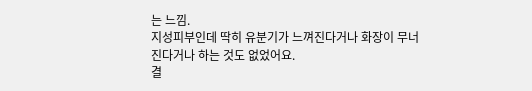는 느낌.
지성피부인데 딱히 유분기가 느껴진다거나 화장이 무너진다거나 하는 것도 없었어요.
결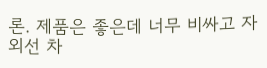론. 제품은 좋은데 너무 비싸고 자외선 차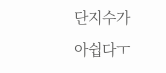단지수가 아쉽다ㅜ